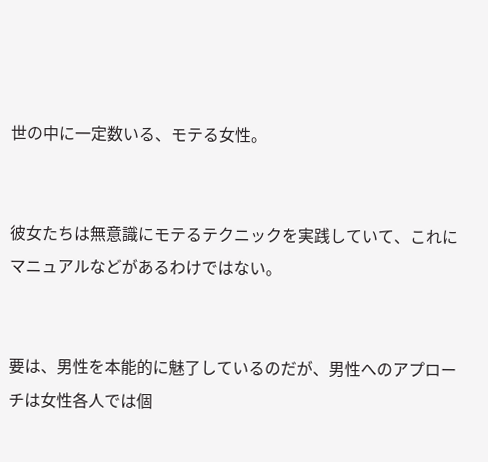世の中に一定数いる、モテる女性。


彼女たちは無意識にモテるテクニックを実践していて、これにマニュアルなどがあるわけではない。


要は、男性を本能的に魅了しているのだが、男性へのアプローチは女性各人では個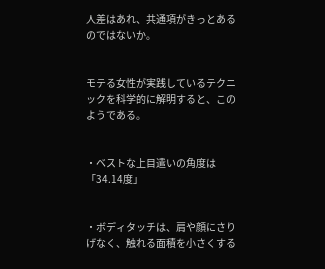人差はあれ、共通項がきっとあるのではないか。


モテる女性が実践しているテクニックを科学的に解明すると、このようである。


・ベストな上目遣いの角度は「34.14度」


・ボディタッチは、肩や顔にさりげなく、触れる面積を小さくする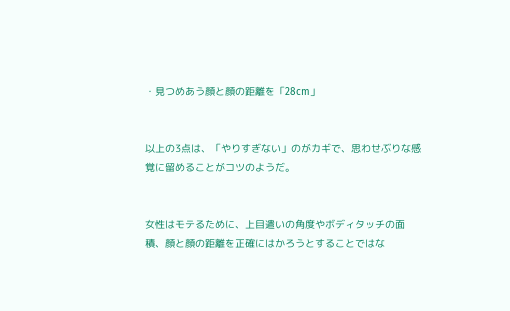・見つめあう顔と顔の距離を「28cm」


以上の3点は、「やりすぎない」のがカギで、思わせぶりな感覚に留めることがコツのようだ。


女性はモテるために、上目遣いの角度やボディタッチの面積、顔と顔の距離を正確にはかろうとすることではな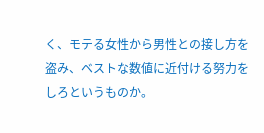く、モテる女性から男性との接し方を盗み、ベストな数値に近付ける努力をしろというものか。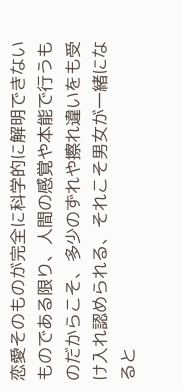恋愛そのものが完全に科学的に解明できないものである限り、人間の感覚や本能で行うものだからこそ、多少のずれや擦れ違いをも受け入れ認められる、それこそ男女が一緒になると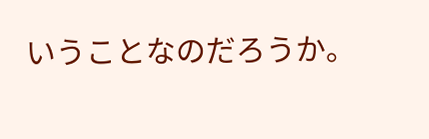いうことなのだろうか。